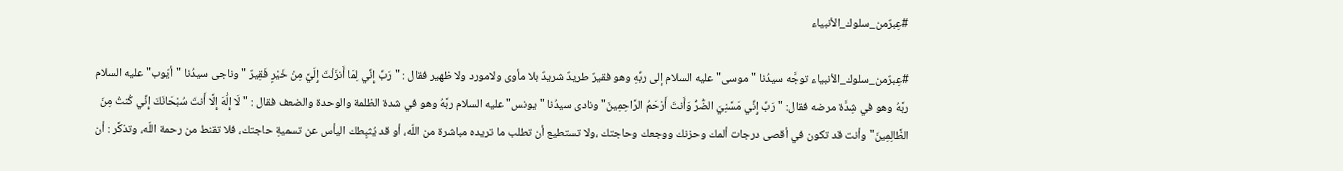#عِبرٌمن_سلوك_الأنبياء

#عِبرٌمن_سلوك_الأنبياء توجَّه سيدُنا "موسى" عليه السلام إلى ربِّهِ وهو فقيرٌ طريدٌ شريدٌ بلا مأوى ولامورد ولا ظهير فقال : "رَبِّ إِنِّي لِمَا أَنزَلْتَ إِلَيَّ مِنْ خَيْرٍ فَقِيرٌ " وناجى سيدُنا "أيّوب" عليه السلام ربَّهُ وهو في شِدَّة مرضه فقال: "رَبِّ إِنِّي مَسَّنِيَ الضُّرُّ وَأَنتَ أَرْحَمُ الرَّاحِمِينَ" ونادى سيدُنا "يونس" عليه السلام ربَّهُ وهو في شدة الظلمة والوحدة والضعف فقال : "لَا إِلَٰهَ إِلَّا أَنتَ سُبْحَانَكَ إِنِّي كُنتُ مِنَ الظَّالِمِينَ" وأنت قد تكون في أقصى درجات ألمك وحزنك ووجعك وحاجتك ،ولا تستطيع أن تطلب ما تريده مباشرة من اللّه، أو قد يُثبِطك اليأس عن تسميةِ حاجتك، فلا تقنط من رحمة اللّه، وتذكَّر : أن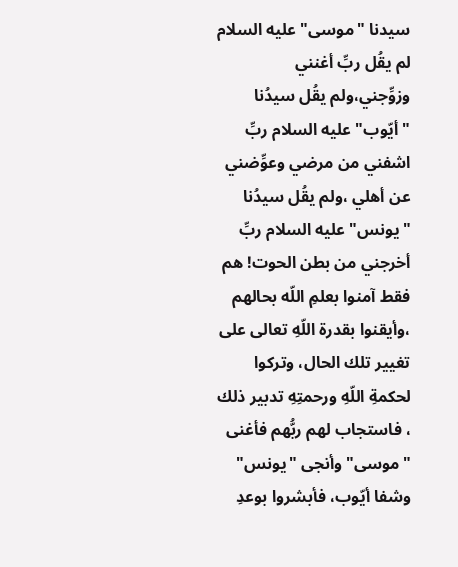سيدنا "موسى" عليه السلام لم يقُل ربِّ أغنني وزوِّجني،ولم يقُل سيدُنا "أيّوب" عليه السلام ربِّ اشفني من مرضي وعوِّضني عن أهلي ،ولم يقُل سيدُنا "يونس" عليه السلام ربِّ أخرجني من بطن الحوت! هم فقط آمنوا بعلمِ اللّه بحالهم ،وأيقنوا بقدرة اللّهِ تعالى على تغيير تلك الحال، وتركوا لحكمةِ اللّهِ ورحمتِهِ تدبير ذلك ، فاستجاب لهم ربُّهم فأغنى "موسى"وأنجى "يونس" وشفا أيّوب، فأبشروا بوعدِ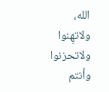الله، ولاتهِنوا ولاتحزنوا وأنتم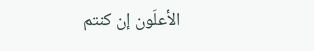الأعلَون إن كنتم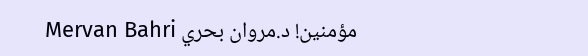مؤمنين! د.مروان بحري Mervan Bahri